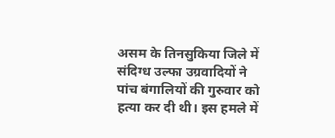असम के तिनसुकिया जिले में संदिग्ध उल्फा उग्रवादियों ने पांच बंगालियों की गुरुवार को हत्या कर दी थी। इस हमले में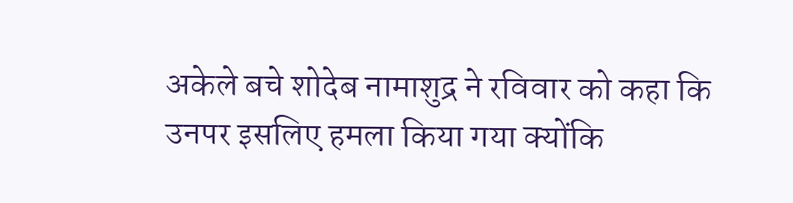अकेले बचे शोदेब नामाशुद्र ने रविवार को कहा कि उनपर इसलिए हमला किया गया क्योंकि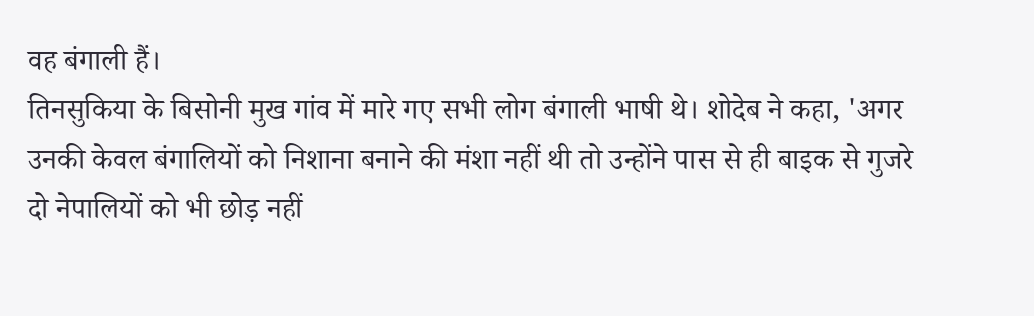वह बंगाली हैं।
तिनसुकिया के बिसोनी मुख गांव में मारे गए सभी लोग बंगाली भाषी थे। शोदेब ने कहा, 'अगर उनकी केवल बंगालियों को निशाना बनाने की मंशा नहीं थी तो उन्होंने पास से ही बाइक से गुजरे दो नेपालियों को भी छोड़ नहीं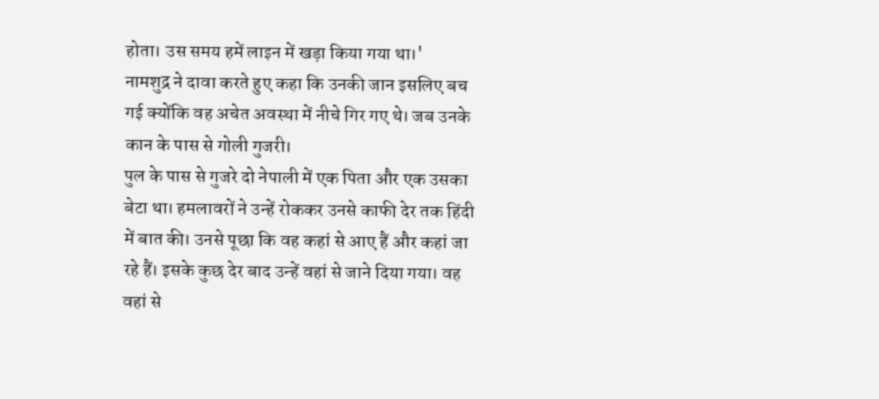होता। उस समय हमें लाइन में खड़ा किया गया था।'
नामशुद्र ने दावा करते हुए कहा कि उनकी जान इसलिए बच गई क्योंकि वह अचेत अवस्था में नीचे गिर गए थे। जब उनके कान के पास से गोली गुजरी।
पुल के पास से गुजरे दो नेपाली में एक पिता और एक उसका बेटा था। हमलावरों ने उन्हें रोककर उनसे काफी देर तक हिंदी में बात की। उनसे पूछा कि वह कहां से आए हैं और कहां जा रहे हैं। इसके कुछ देर बाद उन्हें वहां से जाने दिया गया। वह वहां से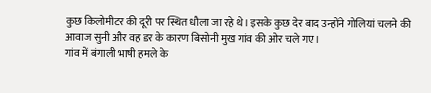कुछ किलोमीटर की दूरी पर स्थित धौला जा रहे थे। इसके कुछ देर बाद उन्होंने गोलियां चलने की आवाज सुनी और वह डर के कारण बिसोनी मुख गांव की ओर चले गए।
गांव में बंगाली भाषी हमले के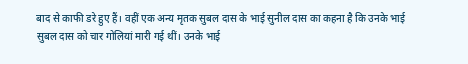बाद से काफी डरे हुए हैं। वहीं एक अन्य मृतक सुबल दास के भाई सुनील दास का कहना है कि उनके भाई सुबल दास को चार गोलियां मारी गई थीं। उनके भाई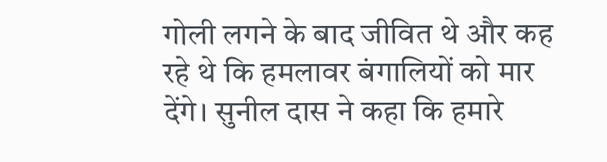गोली लगने के बाद जीवित थे और कह रहे थे कि हमलावर बंगालियों को मार देंगे। सुनील दास ने कहा कि हमारे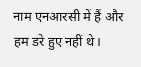नाम एनआरसी में हैं और हम डरे हुए नहीं थे।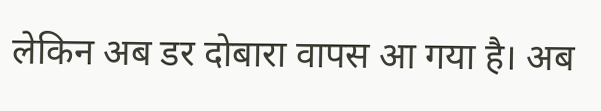लेकिन अब डर दोबारा वापस आ गया है। अब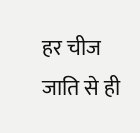हर चीज जाति से ही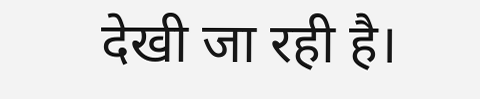देखी जा रही है।